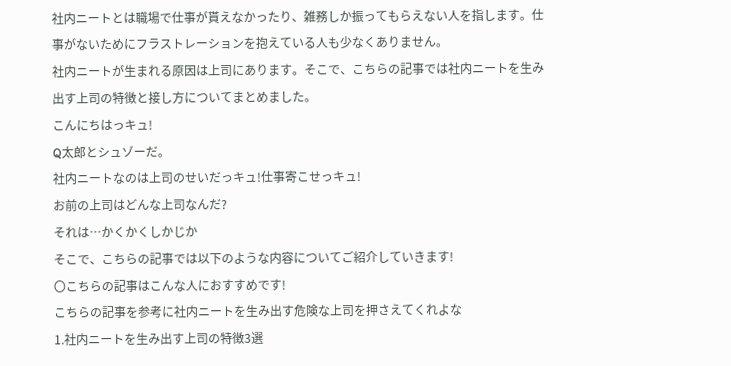社内ニートとは職場で仕事が貰えなかったり、雑務しか振ってもらえない人を指します。仕事がないためにフラストレーションを抱えている人も少なくありません。
社内ニートが生まれる原因は上司にあります。そこで、こちらの記事では社内ニートを生み出す上司の特徴と接し方についてまとめました。
こんにちはっキュ!
Q太郎とシュゾーだ。
社内ニートなのは上司のせいだっキュ!仕事寄こせっキュ!
お前の上司はどんな上司なんだ?
それは…かくかくしかじか
そこで、こちらの記事では以下のような内容についてご紹介していきます!
〇こちらの記事はこんな人におすすめです!
こちらの記事を参考に社内ニートを生み出す危険な上司を押さえてくれよな
1.社内ニートを生み出す上司の特徴3選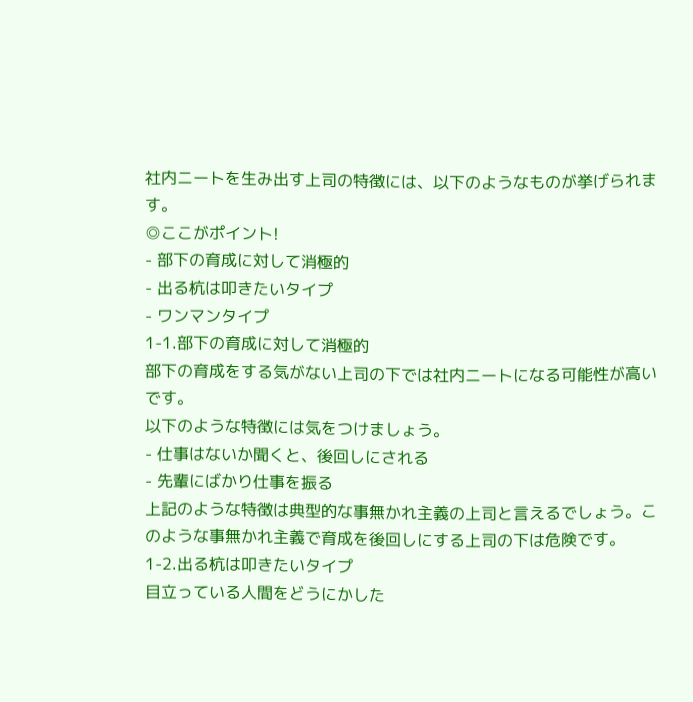社内ニートを生み出す上司の特徴には、以下のようなものが挙げられます。
◎ここがポイント!
- 部下の育成に対して消極的
- 出る杭は叩きたいタイプ
- ワンマンタイプ
1-1.部下の育成に対して消極的
部下の育成をする気がない上司の下では社内ニートになる可能性が高いです。
以下のような特徴には気をつけましょう。
- 仕事はないか聞くと、後回しにされる
- 先輩にばかり仕事を振る
上記のような特徴は典型的な事無かれ主義の上司と言えるでしょう。このような事無かれ主義で育成を後回しにする上司の下は危険です。
1-2.出る杭は叩きたいタイプ
目立っている人間をどうにかした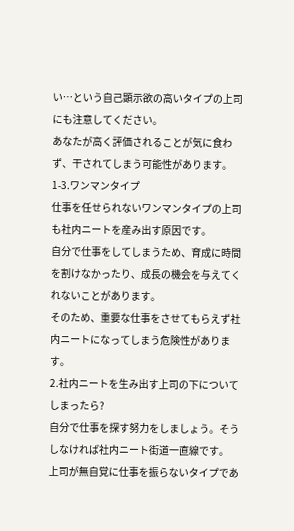い…という自己顕示欲の高いタイプの上司にも注意してください。
あなたが高く評価されることが気に食わず、干されてしまう可能性があります。
1-3.ワンマンタイプ
仕事を任せられないワンマンタイプの上司も社内ニートを産み出す原因です。
自分で仕事をしてしまうため、育成に時間を割けなかったり、成長の機会を与えてくれないことがあります。
そのため、重要な仕事をさせてもらえず社内ニートになってしまう危険性があります。
2.社内ニートを生み出す上司の下についてしまったら?
自分で仕事を探す努力をしましょう。そうしなければ社内ニート街道一直線です。
上司が無自覚に仕事を振らないタイプであ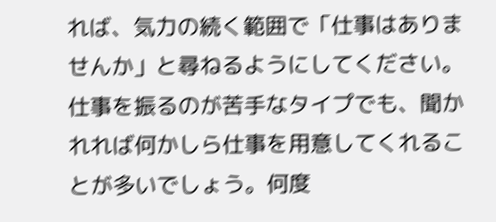れば、気力の続く範囲で「仕事はありませんか」と尋ねるようにしてください。
仕事を振るのが苦手なタイプでも、聞かれれば何かしら仕事を用意してくれることが多いでしょう。何度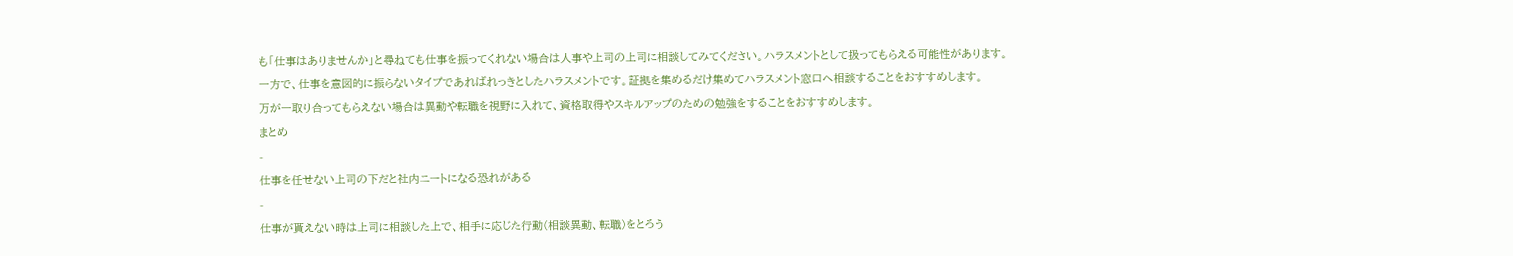も「仕事はありませんか」と尋ねても仕事を振ってくれない場合は人事や上司の上司に相談してみてください。ハラスメントとして扱ってもらえる可能性があります。
一方で、仕事を意図的に振らないタイプであればれっきとしたハラスメントです。証拠を集めるだけ集めてハラスメント窓口へ相談することをおすすめします。
万が一取り合ってもらえない場合は異動や転職を視野に入れて、資格取得やスキルアップのための勉強をすることをおすすめします。
まとめ
-
仕事を任せない上司の下だと社内ニートになる恐れがある
-
仕事が貰えない時は上司に相談した上で、相手に応じた行動(相談異動、転職)をとろう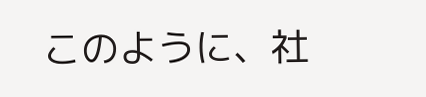このように、社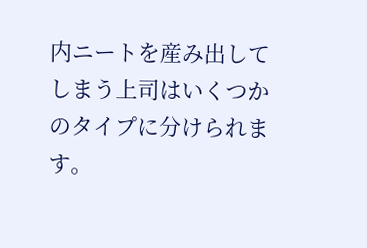内ニートを産み出してしまう上司はいくつかのタイプに分けられます。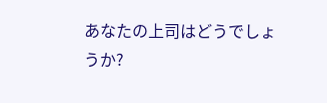あなたの上司はどうでしょうか?